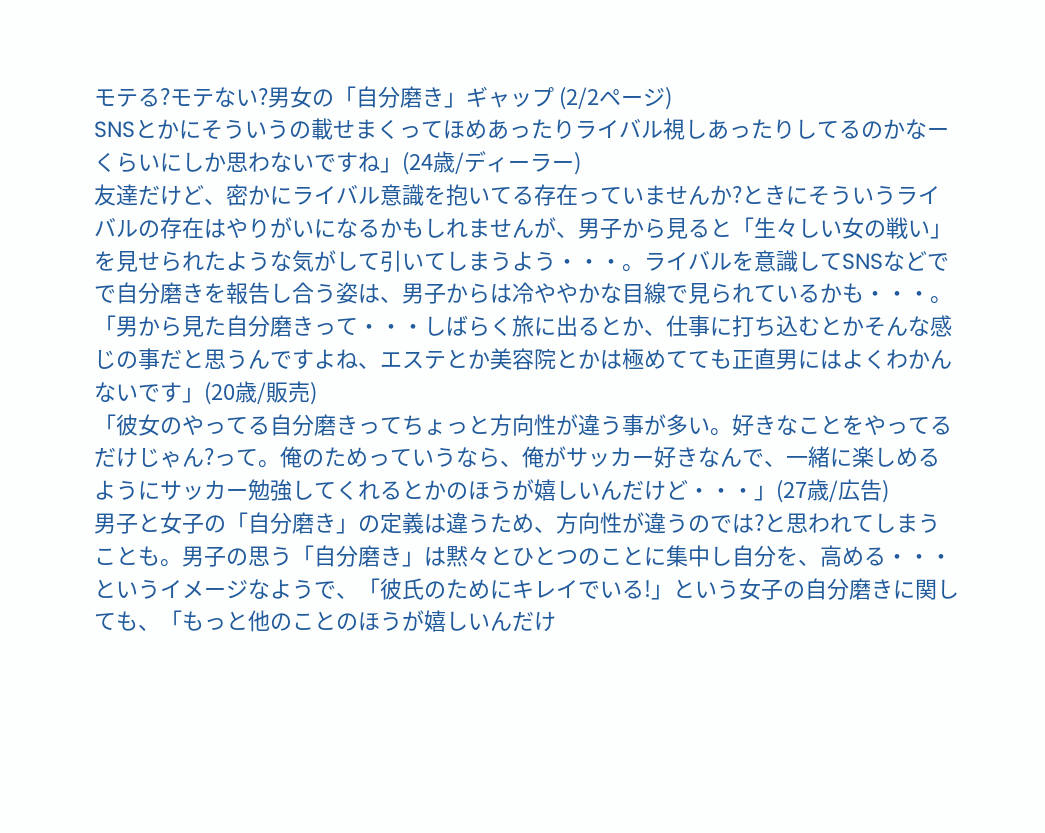モテる?モテない?男女の「自分磨き」ギャップ (2/2ページ)
SNSとかにそういうの載せまくってほめあったりライバル視しあったりしてるのかなーくらいにしか思わないですね」(24歳/ディーラー)
友達だけど、密かにライバル意識を抱いてる存在っていませんか?ときにそういうライバルの存在はやりがいになるかもしれませんが、男子から見ると「生々しい女の戦い」を見せられたような気がして引いてしまうよう・・・。ライバルを意識してSNSなどでで自分磨きを報告し合う姿は、男子からは冷ややかな目線で見られているかも・・・。
「男から見た自分磨きって・・・しばらく旅に出るとか、仕事に打ち込むとかそんな感じの事だと思うんですよね、エステとか美容院とかは極めてても正直男にはよくわかんないです」(20歳/販売)
「彼女のやってる自分磨きってちょっと方向性が違う事が多い。好きなことをやってるだけじゃん?って。俺のためっていうなら、俺がサッカー好きなんで、一緒に楽しめるようにサッカー勉強してくれるとかのほうが嬉しいんだけど・・・」(27歳/広告)
男子と女子の「自分磨き」の定義は違うため、方向性が違うのでは?と思われてしまうことも。男子の思う「自分磨き」は黙々とひとつのことに集中し自分を、高める・・・というイメージなようで、「彼氏のためにキレイでいる!」という女子の自分磨きに関しても、「もっと他のことのほうが嬉しいんだけ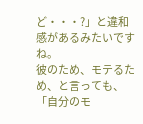ど・・・?」と違和感があるみたいですね。
彼のため、モテるため、と言っても、「自分のモ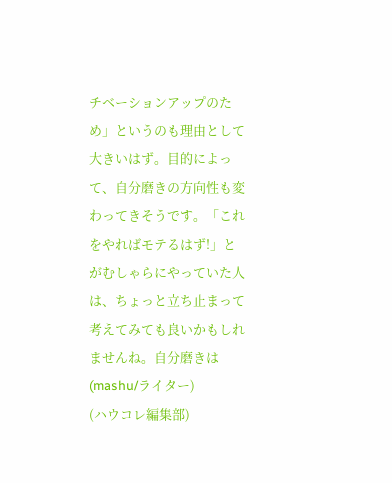チベーションアップのため」というのも理由として大きいはず。目的によって、自分磨きの方向性も変わってきそうです。「これをやればモテるはず!」とがむしゃらにやっていた人は、ちょっと立ち止まって考えてみても良いかもしれませんね。自分磨きは(mashu/ライター)
(ハウコレ編集部)